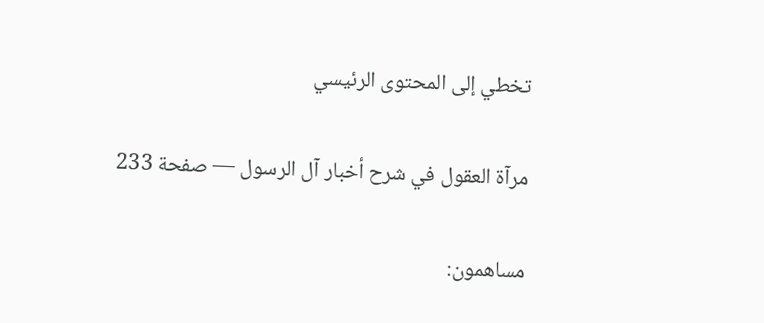تخطي إلى المحتوى الرئيسي

مرآة العقول في شرح أخبار آل الرسول — صفحة 233

مساهمون: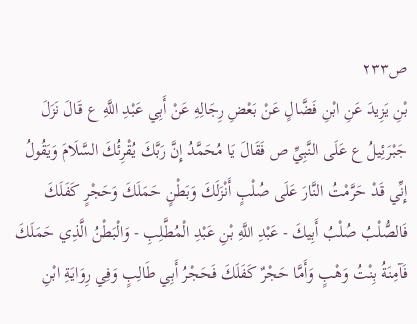ص٢٣٣
بْنِ يَزِيدَ عَنِ ابْنِ فَضَّالٍ عَنْ بَعْضِ رِجَالِهِ عَنْ أَبِي عَبْدِ اللَّهِ ع قَالَ نَزَلَ جَبْرَئِيلُ ع عَلَى النَّبِيِّ ص فَقَالَ يَا مُحَمَّدُ إِنَّ رَبَّكَ يُقْرِئُكَ السَّلَامَ وَيَقُولُ إِنِّي قَدْ حَرَّمْتُ النَّارَ عَلَى صُلْبٍ أَنْزَلَكَ وَبَطْنٍ حَمَلَكَ وَحَجْرٍ كَفَلَكَ فَالصُّلْبُ صُلْبُ أَبِيكَ - عَبْدِ اللَّهِ بْنِ عَبْدِ الْمُطَّلِبِ - وَالْبَطْنُ الَّذِي حَمَلَكَ فَآمِنَةُ بِنْتُ وَهْبٍ وَأَمَّا حَجْرٌ كَفَلَكَ فَحَجْرُ أَبِي طَالِبٍ وَفِي رِوَايَةِ ابْنِ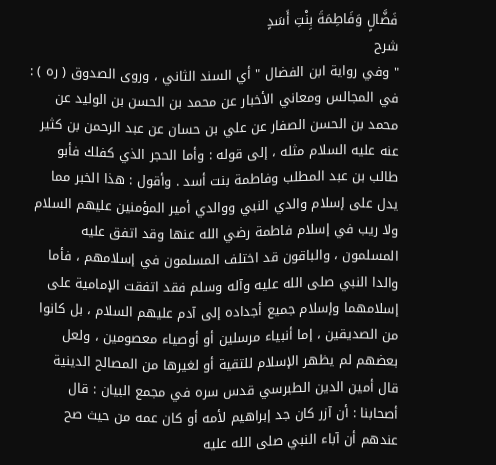فَضَّالٍ وَفَاطِمَةَ بِنْتِ أَسَدٍ
شرح
" وفي رواية ابن الفضال " أي السند الثاني ، وروى الصدوق ( ره ) : في المجالس ومعاني الأخبار عن محمد بن الحسن بن الوليد عن محمد بن الحسن الصفار عن علي بن حسان عن عبد الرحمن بن كثير عنه عليه السلام مثله ، إلى قوله : وأما الحجر الذي كفلك فأبو طالب بن عبد المطلب وفاطمة بنت أسد . وأقول : هذا الخبر مما يدل على إسلام والدي النبي ووالدي أمير المؤمنين عليهم السلام ولا ريب في إسلام فاطمة رضي الله عنها وقد اتفق عليه المسلمون ، والباقون قد اختلف المسلمون في إسلامهم ، فأما والدا النبي صلى الله عليه وآله وسلم فقد اتفقت الإمامية على إسلامهما وإسلام جميع أجداده إلى آدم عليهم السلام ، بل كانوا من الصديقين ، إما أنبياء مرسلين أو أوصياء معصومين ، ولعل بعضهم لم يظهر الإسلام للتقية أو لغيرها من المصالح الدينية قال أمين الدين الطبرسي قدس سره في مجمع البيان : قال أصحابنا : أن آزر كان جد إبراهيم لأمه أو كان عمه من حيث صح عندهم أن آباء النبي صلى الله عليه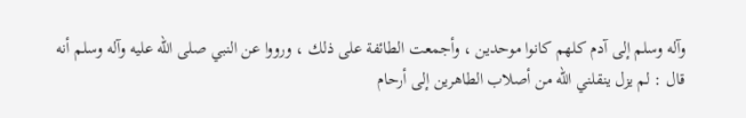وآله وسلم إلى آدم كلهم كانوا موحدين ، وأجمعت الطائفة على ذلك ، ورووا عن النبي صلى الله عليه وآله وسلم أنه قال : لم يزل ينقلني الله من أصلاب الطاهرين إلى أرحام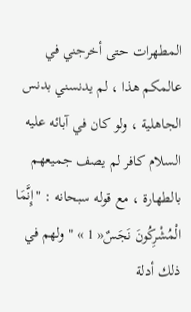المطهرات حتى أخرجني في عالمكم هذا ، لم يدنسني بدنس الجاهلية ، ولو كان في آبائه عليه السلام كافر لم يصف جميعهم بالطهارة ، مع قوله سبحانه : "إِنَّمَا الْمُشْرِكُونَ نَجَسٌ« 1 » " ولهم في ذلك أدلة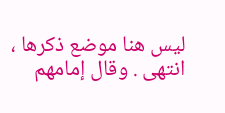ليس هنا موضع ذكرها ، انتهى . وقال إمامهم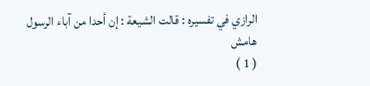الرازي في تفسيره : قالت الشيعة : إن أحدا من آباء الرسول
هامش
( 1 )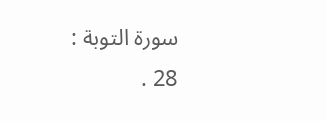سورة التوبة : 28 .